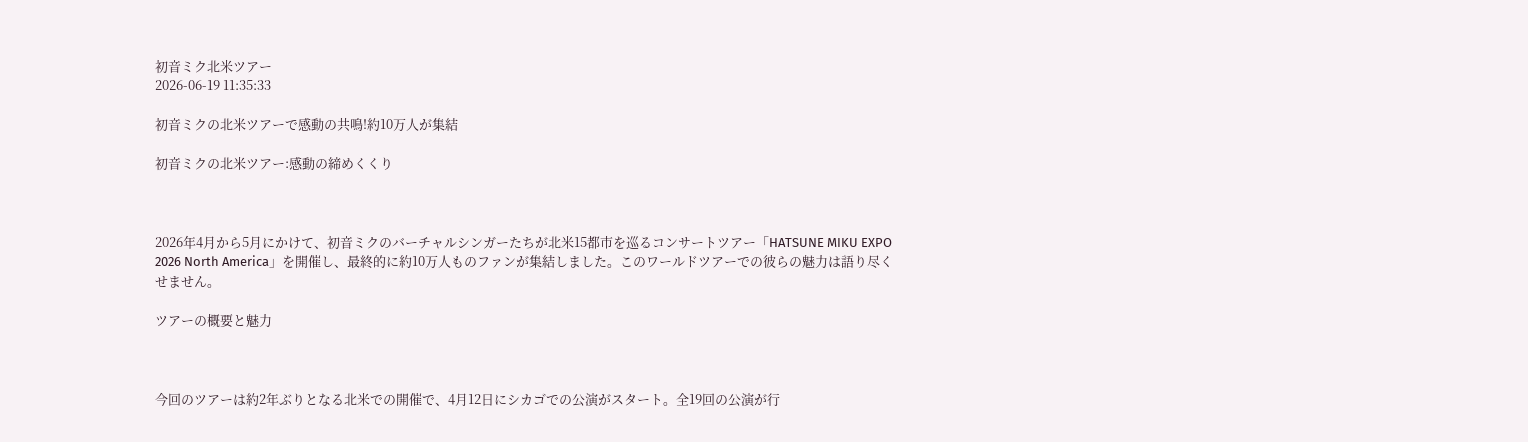初音ミク北米ツアー
2026-06-19 11:35:33

初音ミクの北米ツアーで感動の共鳴!約10万人が集結

初音ミクの北米ツアー:感動の締めくくり



2026年4月から5月にかけて、初音ミクのバーチャルシンガーたちが北米15都市を巡るコンサートツアー「HATSUNE MIKU EXPO 2026 North America」を開催し、最終的に約10万人ものファンが集結しました。このワールドツアーでの彼らの魅力は語り尽くせません。

ツアーの概要と魅力



今回のツアーは約2年ぶりとなる北米での開催で、4月12日にシカゴでの公演がスタート。全19回の公演が行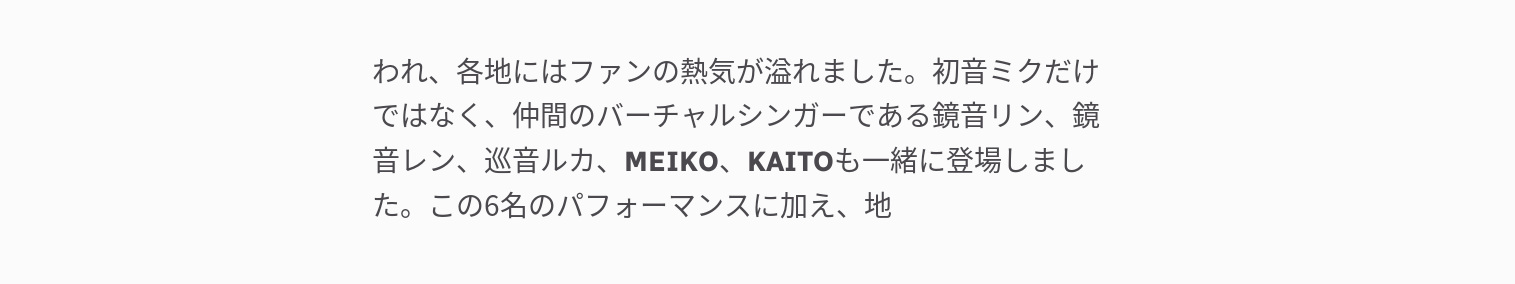われ、各地にはファンの熱気が溢れました。初音ミクだけではなく、仲間のバーチャルシンガーである鏡音リン、鏡音レン、巡音ルカ、MEIKO、KAITOも一緒に登場しました。この6名のパフォーマンスに加え、地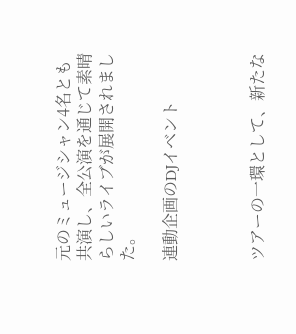元のミュージシャン4名とも共演し、全公演を通じて素晴らしいライブが展開されました。

連動企画のDJイベント



ツアーの一環として、新たな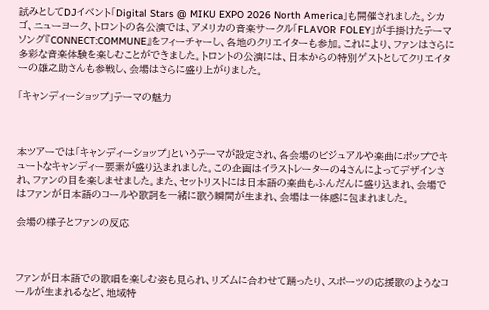試みとしてDJイベント「Digital Stars @ MIKU EXPO 2026 North America」も開催されました。シカゴ、ニューヨーク、トロントの各公演では、アメリカの音楽サークル「FLAVOR FOLEY」が手掛けたテーマソング『CONNECT:COMMUNE』をフィーチャーし、各地のクリエイターも参加。これにより、ファンはさらに多彩な音楽体験を楽しむことができました。トロントの公演には、日本からの特別ゲストとしてクリエイターの雄之助さんも参戦し、会場はさらに盛り上がりました。

「キャンディーショップ」テーマの魅力



本ツアーでは「キャンディーショップ」というテーマが設定され、各会場のビジュアルや楽曲にポップでキュートなキャンディー要素が盛り込まれました。この企画はイラストレーターの4さんによってデザインされ、ファンの目を楽しませました。また、セットリストには日本語の楽曲もふんだんに盛り込まれ、会場ではファンが日本語のコールや歌詞を一緒に歌う瞬間が生まれ、会場は一体感に包まれました。

会場の様子とファンの反応



ファンが日本語での歌唱を楽しむ姿も見られ、リズムに合わせて踊ったり、スポーツの応援歌のようなコールが生まれるなど、地域特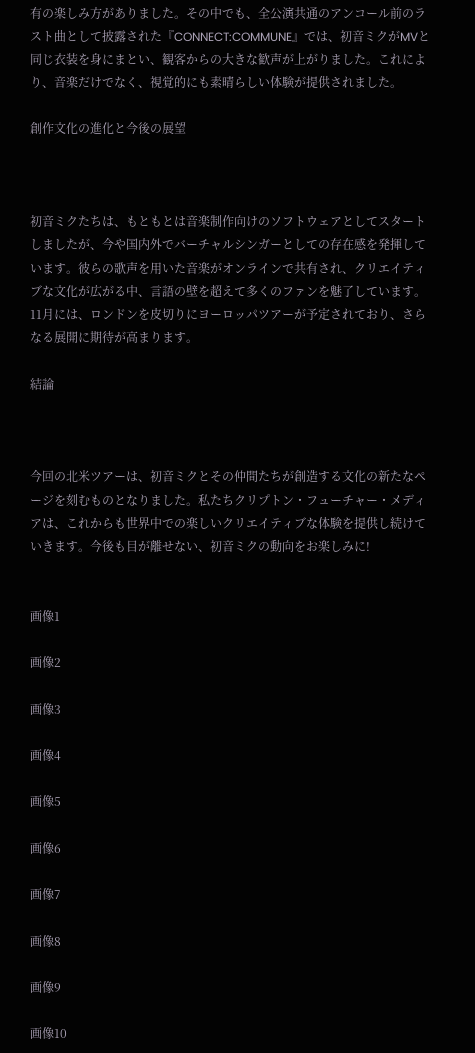有の楽しみ方がありました。その中でも、全公演共通のアンコール前のラスト曲として披露された『CONNECT:COMMUNE』では、初音ミクがMVと同じ衣装を身にまとい、観客からの大きな歓声が上がりました。これにより、音楽だけでなく、視覚的にも素晴らしい体験が提供されました。

創作文化の進化と今後の展望



初音ミクたちは、もともとは音楽制作向けのソフトウェアとしてスタートしましたが、今や国内外でバーチャルシンガーとしての存在感を発揮しています。彼らの歌声を用いた音楽がオンラインで共有され、クリエイティブな文化が広がる中、言語の壁を超えて多くのファンを魅了しています。11月には、ロンドンを皮切りにヨーロッパツアーが予定されており、さらなる展開に期待が高まります。

結論



今回の北米ツアーは、初音ミクとその仲間たちが創造する文化の新たなページを刻むものとなりました。私たちクリプトン・フューチャー・メディアは、これからも世界中での楽しいクリエイティブな体験を提供し続けていきます。今後も目が離せない、初音ミクの動向をお楽しみに!


画像1

画像2

画像3

画像4

画像5

画像6

画像7

画像8

画像9

画像10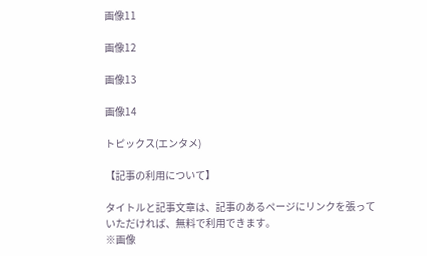画像11

画像12

画像13

画像14

トピックス(エンタメ)

【記事の利用について】

タイトルと記事文章は、記事のあるページにリンクを張っていただければ、無料で利用できます。
※画像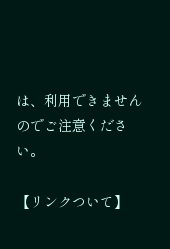は、利用できませんのでご注意ください。

【リンクついて】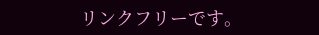リンクフリーです。